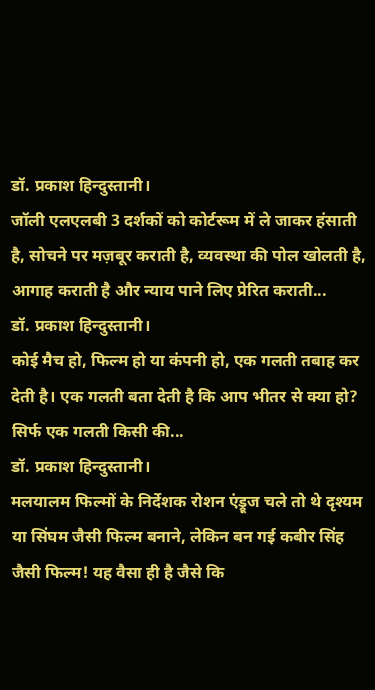डॉ. प्रकाश हिन्दुस्तानी।
जॉली एलएलबी 3 दर्शकों को कोर्टरूम में ले जाकर हंसाती है, सोचने पर मज़बूर कराती है, व्यवस्था की पोल खोलती है, आगाह कराती है और न्याय पाने लिए प्रेरित कराती...
डॉ. प्रकाश हिन्दुस्तानी।
कोई मैच हो, फिल्म हो या कंपनी हो, एक गलती तबाह कर देती है। एक गलती बता देती है कि आप भीतर से क्या हो? सिर्फ एक गलती किसी की...
डॉ. प्रकाश हिन्दुस्तानी।
मलयालम फिल्मों के निर्देशक रोशन एंड्रूज चले तो थे दृश्यम या सिंघम जैसी फिल्म बनाने, लेकिन बन गई कबीर सिंह जैसी फिल्म! यह वैसा ही है जैसे कि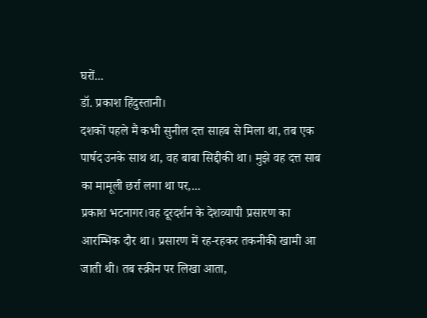घरों...
डॉ. प्रकाश हिंदुस्तानी।
दशकों पहले मैं कभी सुनील दत्त साहब से मिला था, तब एक पार्षद उनके साथ था, वह बाबा सिद्दीकी था। मुझे वह दत्त साब का मामूली छर्रा लगा था पर,...
प्रकाश भटनागर।वह दूरदर्शन के देशव्यापी प्रसारण का आरम्भिक दौर था। प्रसारण में रह-रहकर तकनीकी खामी आ जाती थी। तब स्क्रीन पर लिखा आता,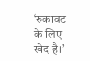‘रुकावट के लिए खेद है।’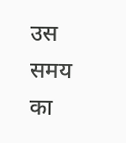उस समय का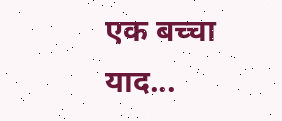एक बच्चा याद...